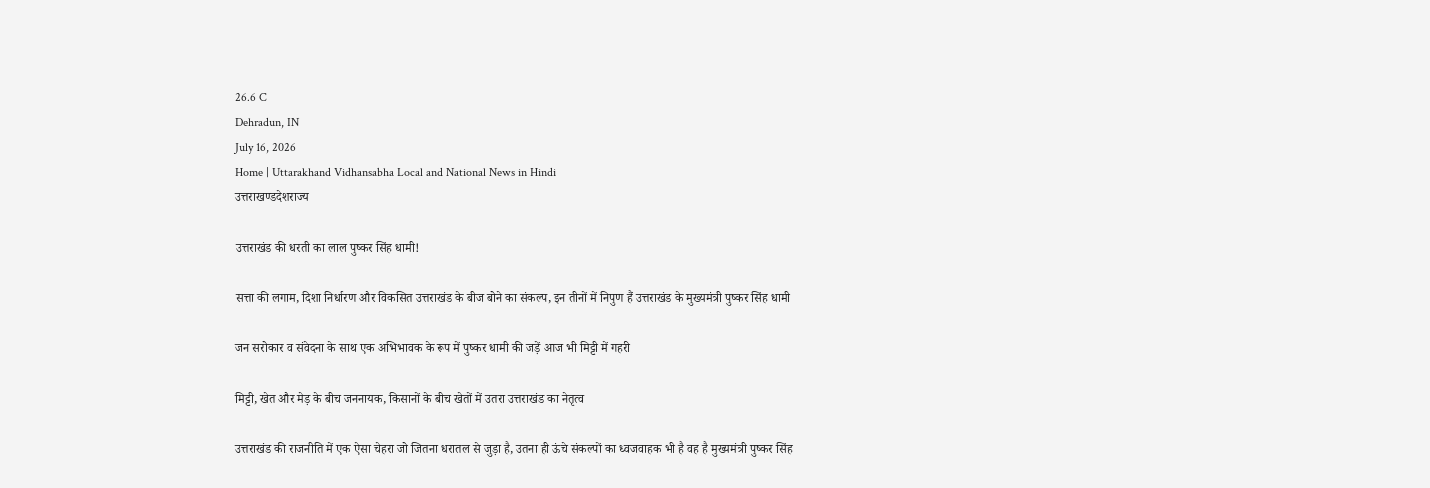26.6 C
Dehradun, IN
July 16, 2026
Home | Uttarakhand Vidhansabha Local and National News in Hindi
उत्तराखण्डदेशराज्य

उत्तराखंड की धरती का लाल पुष्कर सिंह धामी!

सत्ता की लगाम, दिशा निर्धारण और विकसित उत्तराखंड के बीज बोने का संकल्प, इन तीनों में निपुण हैं उत्तराखंड के मुख्यमंत्री पुष्कर सिंह धामी

जन सरोकार व संवेदना के साथ एक अभिभावक के रूप में पुष्कर धामी की जड़ें आज भी मिट्टी में गहरी

मिट्टी, खेत और मेड़ के बीच जननायक, किसानों के बीच खेतों में उतरा उत्तराखंड का नेतृत्व

उत्तराखंड की राजनीति में एक ऐसा चेहरा जो जितना धरातल से जुड़ा है, उतना ही ऊंचे संकल्पों का ध्वजवाहक भी है वह है मुख्यमंत्री पुष्कर सिंह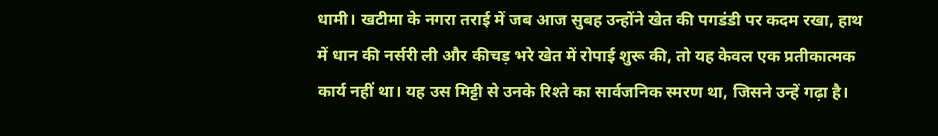धामी। खटीमा के नगरा तराई में जब आज सुबह उन्होंने खेत की पगडंडी पर कदम रखा, हाथ में धान की नर्सरी ली और कीचड़ भरे खेत में रोपाई शुरू की, तो यह केवल एक प्रतीकात्मक कार्य नहीं था। यह उस मिट्टी से उनके रिश्ते का सार्वजनिक स्मरण था, जिसने उन्हें गढ़ा है।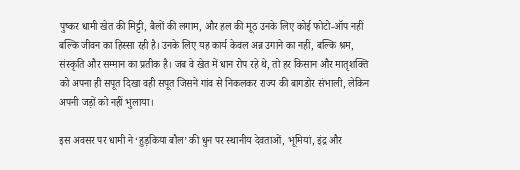पुष्कर धामी खेत की मिट्टी, बैलों की लगाम, और हल की मूठ उनके लिए कोई फोटो-ऑप नहीं बल्कि जीवन का हिस्सा रही है। उनके लिए यह कार्य केवल अन्न उगाने का नहीं, बल्कि श्रम, संस्कृति और सम्मान का प्रतीक है। जब वे खेत में धान रोप रहे थे, तो हर किसान और मातृशक्ति को अपना ही सपूत दिखा वही सपूत जिसने गांव से निकलकर राज्य की बागडोर संभाली, लेकिन अपनी जड़ों को नहीं भुलाया।

इस अवसर पर धामी ने ‘हुड़किया बौल’ की धुन पर स्थानीय देवताओं, भूमियां, इंद्र और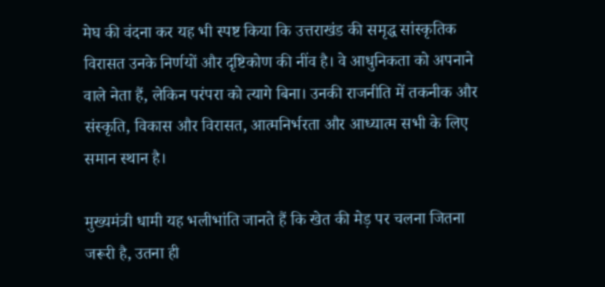मेघ की वंदना कर यह भी स्पष्ट किया कि उत्तराखंड की समृद्ध सांस्कृतिक विरासत उनके निर्णयों और दृष्टिकोण की नींव है। वे आधुनिकता को अपनाने वाले नेता हैं, लेकिन परंपरा को त्यागे बिना। उनकी राजनीति में तकनीक और संस्कृति, विकास और विरासत, आत्मनिर्भरता और आध्यात्म सभी के लिए समान स्थान है।

मुख्यमंत्री धामी यह भलीभांति जानते हैं कि खेत की मेड़ पर चलना जितना जरूरी है, उतना ही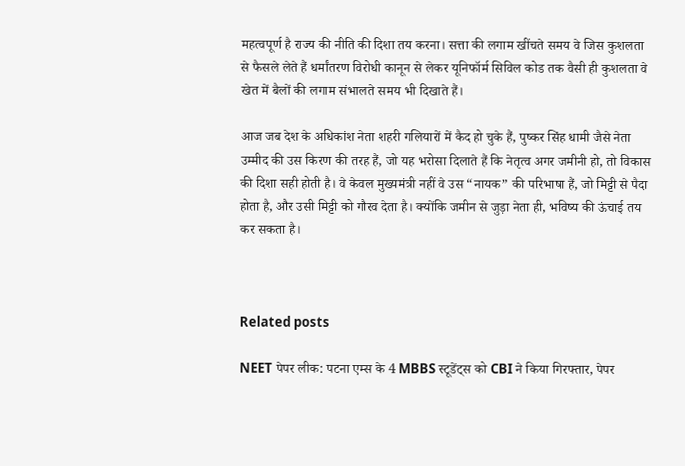महत्वपूर्ण है राज्य की नीति की दिशा तय करना। सत्ता की लगाम खींचते समय वे जिस कुशलता से फैसले लेते हैं धर्मांतरण विरोधी कानून से लेकर यूनिफॉर्म सिविल कोड तक वैसी ही कुशलता वे खेत में बैलों की लगाम संभालते समय भी दिखाते हैं।

आज जब देश के अधिकांश नेता शहरी गलियारों में कैद हो चुके हैं, पुष्कर सिंह धामी जैसे नेता उम्मीद की उस किरण की तरह हैं, जो यह भरोसा दिलाते हैं कि नेतृत्व अगर जमीनी हो, तो विकास की दिशा सही होती है। वे केवल मुख्यमंत्री नहीं वे उस “नायक” की परिभाषा हैं, जो मिट्टी से पैदा होता है, और उसी मिट्टी को गौरव देता है। क्योंकि जमीन से जुड़ा नेता ही, भविष्य की ऊंचाई तय कर सकता है।



Related posts

NEET पेपर लीक: पटना एम्स के 4 MBBS स्टूडेंट्स को CBI ने किया गिरफ्तार, पेपर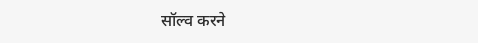सॉल्व करने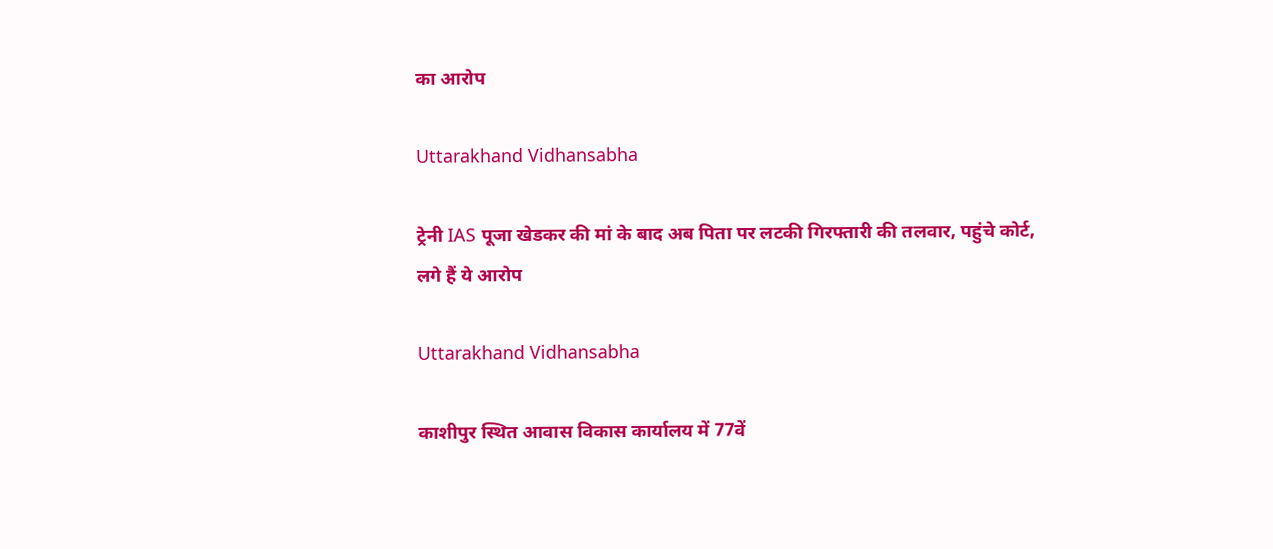का आरोप

Uttarakhand Vidhansabha

ट्रेनी IAS पूजा खेडकर की मां के बाद अब पिता पर लटकी गिरफ्तारी की तलवार, पहुंचे कोर्ट, लगे हैं ये आरोप

Uttarakhand Vidhansabha

काशीपुर स्थित आवास विकास कार्यालय में 77वें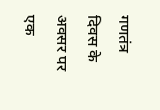गणतंत्र दिवस के अवसर पर एक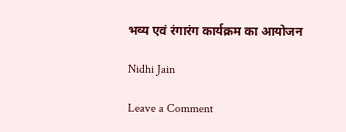भव्य एवं रंगारंग कार्यक्रम का आयोजन

Nidhi Jain

Leave a Comment